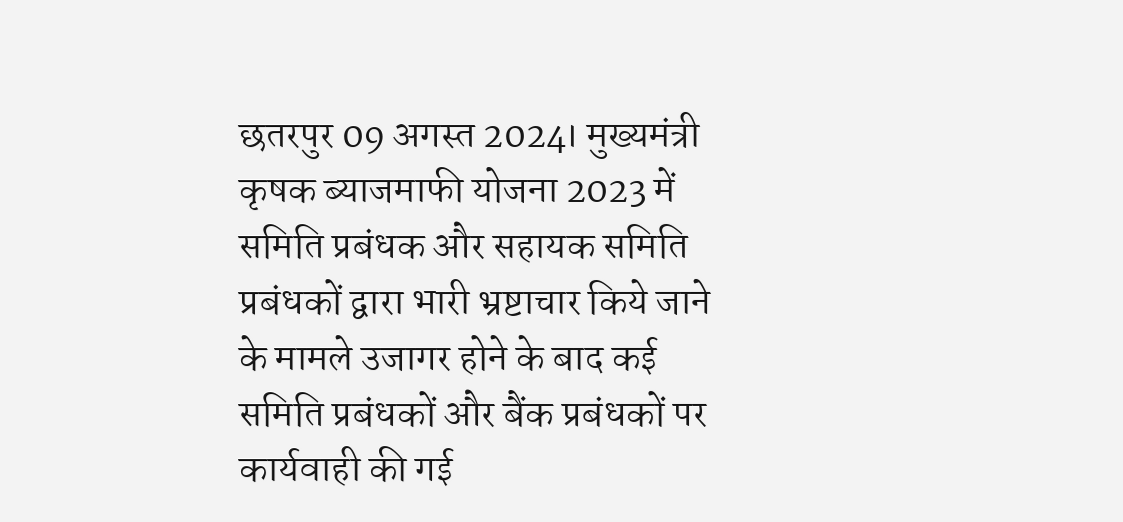छतरपुर 09 अगस्त 2024। मुख्यमंत्री कृषक ब्याजमाफी योजना 2023 में समिति प्रबंधक और सहायक समिति प्रबंधकों द्वारा भारी भ्रष्टाचार किये जाने के मामले उजागर होने के बाद कई समिति प्रबंधकों और बैंक प्रबंधकों पर कार्यवाही की गई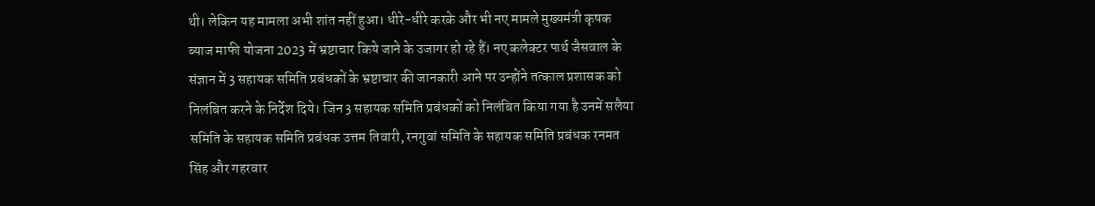थी। लेकिन यह मामला अभी शांत नहीं हुआ। धीरे-धीरे करके और भी नए मामले मुख्यमंत्री कृषक ब्याज माफी योजना 2023 में भ्रष्टाचार किये जाने के उजागर हो रहे हैं। नए कलेक्टर पार्थ जैसवाल के संज्ञान में 3 सहायक समिति प्रबंधकों के भ्रष्टाचार की जानकारी आने पर उन्होंने तत्काल प्रशासक को निलंबित करने के निर्देश दिये। जिन 3 सहायक समिति प्रबंधकों को निलंबित किया गया है उनमें सलैया समिति के सहायक समिति प्रबंधक उत्तम तिवारी, रनगुवां समिति के सहायक समिति प्रबंधक रनमत सिंह और गहरवार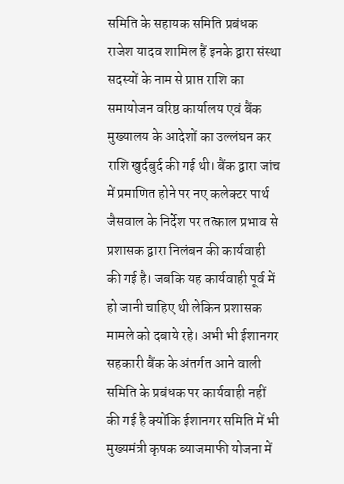समिति के सहायक समिति प्रबंधक राजेश यादव शामिल हैं इनके द्वारा संस्था सदस्यों के नाम से प्राप्त राशि का समायोजन वरिष्ठ कार्यालय एवं बैंक मुख्यालय के आदेशों का उल्लंघन कर राशि खुर्दबुर्द की गई थी। बैंक द्वारा जांच में प्रमाणित होने पर नए कलेक्टर पार्थ जैसवाल के निर्देश पर तत्काल प्रभाव से प्रशासक द्वारा निलंबन की कार्यवाही की गई है। जबकि यह कार्यवाही पूर्व में हो जानी चाहिए थी लेकिन प्रशासक मामले को दबाये रहे। अभी भी ईशानगर सहकारी बैंक के अंतर्गत आने वाली समिति के प्रबंधक पर कार्यवाही नहीं की गई है क्योंकि ईशानगर समिति में भी मुख्यमंत्री कृषक ब्याजमाफी योजना में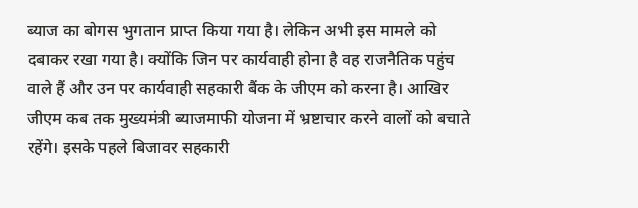ब्याज का बोगस भुगतान प्राप्त किया गया है। लेकिन अभी इस मामले को दबाकर रखा गया है। क्योंकि जिन पर कार्यवाही होना है वह राजनैतिक पहुंच वाले हैं और उन पर कार्यवाही सहकारी बैंक के जीएम को करना है। आखिर जीएम कब तक मुख्यमंत्री ब्याजमाफी योजना में भ्रष्टाचार करने वालों को बचाते रहेंगे। इसके पहले बिजावर सहकारी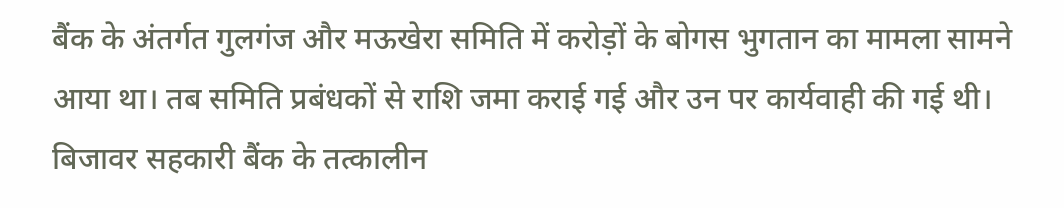बैंक के अंतर्गत गुलगंज और मऊखेरा समिति में करोड़ों के बोगस भुगतान का मामला सामने आया था। तब समिति प्रबंधकों से राशि जमा कराई गई और उन पर कार्यवाही की गई थी। बिजावर सहकारी बैंक के तत्कालीन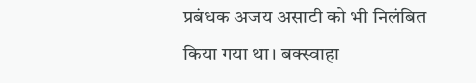प्रबंधक अजय असाटी को भी निलंबित किया गया था। बक्स्वाहा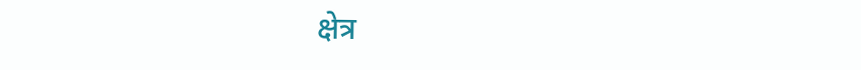क्षेत्र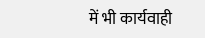में भी कार्यवाही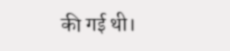की गई थी।